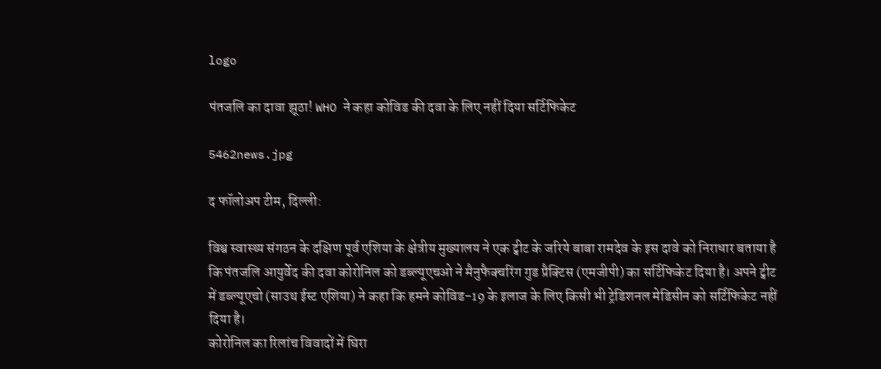logo

पंतजलि का दावा झूठा! WHO ने कहा कोविड की दवा के लिए नहीं दिया सर्टिफिकेट

5462news.jpg

द फॉलोअप टीम, दिल्‍ली:

विश्व स्वास्थ्य संगठन के दक्षिण पूर्व एशिया के क्षेत्रीय मुख्यालय ने एक ट्वीट के जरिये बाबा रामदेव के इस दावे को निराधार बताया है कि पंतजलि आयुर्वेद की दवा कोरोनिल को डब्ल्यूएचओ ने मैनुफैक्चरिंग गुड प्रैक्टिस (एमजीपी) का सर्टिफिकेट दिया है। अपने ट्वीट में डब्ल्यूएचो (साउथ ईस्ट एशिया) ने कहा कि हमने कोविड-19 के इलाज के लिए किसी भी ट्रेडिशनल मेडिसीन को सर्टिफिकेट नहीं दिया है।
कोरोनिल का रिलांच विवादों में घिरा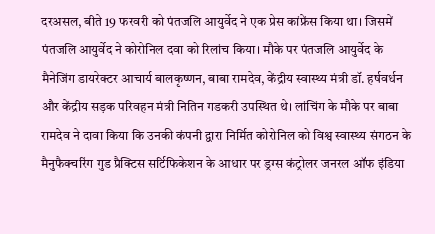दरअसल, बीते 19 फरवरी को पंतजलि आयुर्वेद ने एक प्रेस कांफ्रेंस किया था। जिसमें पंतजलि आयुर्वेद ने कोरोनिल दवा को रिलांच किया। मौके पर पंतजलि आयुर्वेद के मैनेजिंग डायरेक्टर आचार्य बालकृष्णन, बाबा रामदेव, केंद्रीय स्वास्थ्य मंत्री डॉ. हर्षवर्धन और केंद्रीय सड़क परिवहन मंत्री नितिन गडकरी उपस्थित थे। लांचिंग के मौके पर बाबा रामदेव ने दावा किया कि उनकी कंपनी द्वारा निर्मित कोरोनिल को विश्व स्वास्थ्य संगठन के मैनुफैक्चरिंग गुड प्रैक्टिस सर्टिफिकेशन के आधार पर ड्रग्स कंट्रोलर जनरल ऑफ इंडिया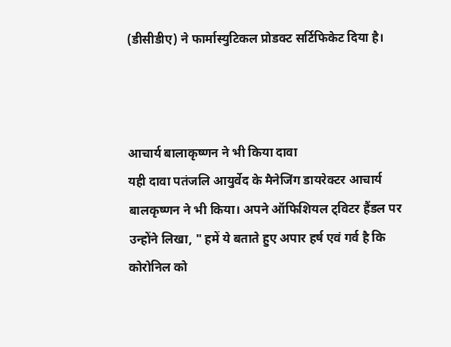(डीसीडीए) ने फार्मास्युटिकल प्रोडक्ट सर्टिफिकेट दिया है।



आचार्य बालाकृष्णन ने भी किया दावा
यही दावा पतंजलि आयुर्वेद के मैनेजिंग डायरेक्टर आचार्य बालकृष्णन ने भी किया। अपने ऑफिशियल ट्विटर हैंडल पर उन्होंने लिखा, " हमें ये बताते हुए अपार हर्ष एवं गर्व है कि कोरोनिल को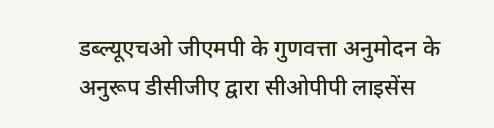डब्ल्यूएचओ जीएमपी के गुणवत्ता अनुमोदन के अनुरूप डीसीजीए द्वारा सीओपीपी लाइसेंस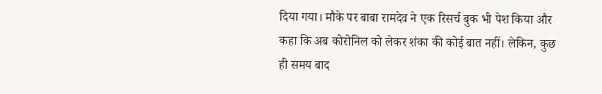दिया गया। मौके पर बाबा रामदेव ने एक रिसर्च बुक भी पेश किया और कहा कि अब कोरोनिल को लेकर शंका की कोई बात नहीं। लेकिन, कुछ ही समय बाद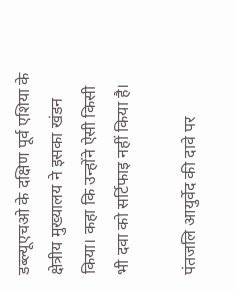डब्ल्यूएचओ के दक्षिण पूर्व एशिया के क्षेत्रीय मुख्यालय ने इसका खंडन किया। कहा कि उन्होंने ऐसी किसी भी दवा को सर्टिफाइ नहीं किया है।

पंतजलि आयुर्वेद की दावे पर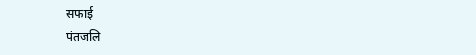सफाई
पंतजलि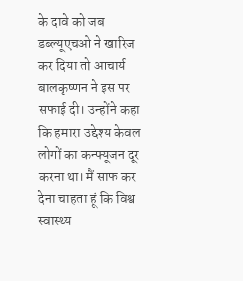के दावे को जब डब्ल्यूएचओ ने खारिज कर दिया तो आचार्य बालकृष्णन ने इस पर सफाई दी। उन्होंने कहा कि हमारा उद्देश्य केवल लोगों का कन्फ्यूजन दूर करना था। मैं साफ कर देना चाहता हूं कि विश्व स्वास्थ्य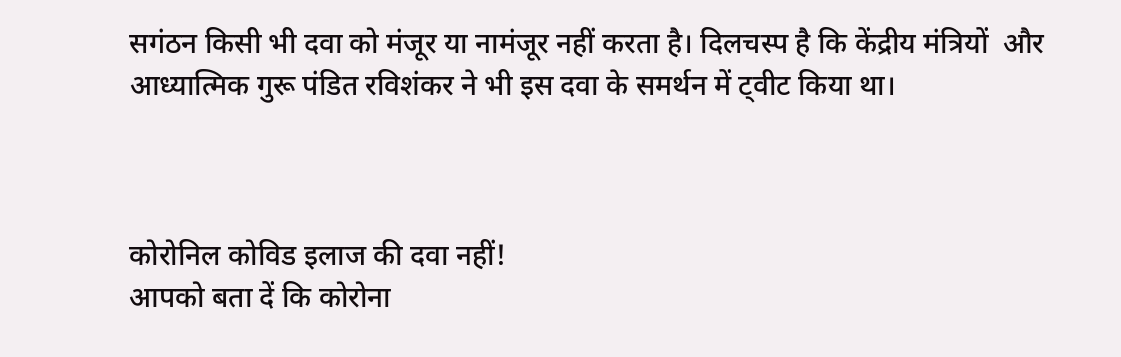सगंठन किसी भी दवा को मंजूर या नामंजूर नहीं करता है। दिलचस्प है कि केंद्रीय मंत्रियों  और आध्यात्मिक गुरू पंडित रविशंकर ने भी इस दवा के समर्थन में ट्वीट किया था।



कोरोनिल कोविड इलाज की दवा नहीं!
आपको बता दें कि कोरोना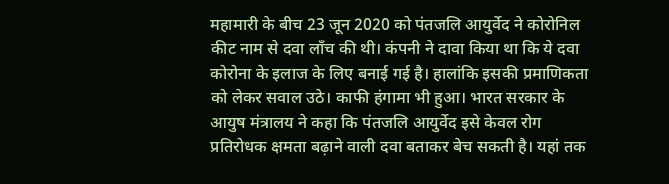महामारी के बीच 23 जून 2020 को पंतजलि आयुर्वेद ने कोरोनिल कीट नाम से दवा लॉंच की थी। कंपनी ने दावा किया था कि ये दवा कोरोना के इलाज के लिए बनाई गई है। हालांकि इसकी प्रमाणिकता को लेकर सवाल उठे। काफी हंगामा भी हुआ। भारत सरकार के आयुष मंत्रालय ने कहा कि पंतजलि आयुर्वेद इसे केवल रोग प्रतिरोधक क्षमता बढ़ाने वाली दवा बताकर बेच सकती है। यहां तक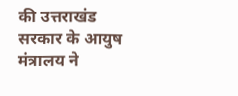की उत्तराखंड सरकार के आयुष मंत्रालय ने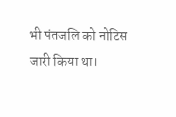भी पंतजलि को नोटिस जारी किया था।